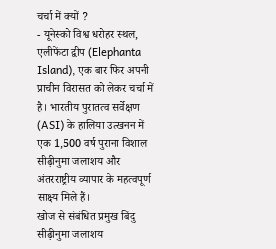चर्चा में क्यों ?
- यूनेस्को विश्व धरोहर स्थल, एलीफेंटा द्वीप (Elephanta Island), एक बार फिर अपनी प्राचीन विरासत को लेकर चर्चा में है। भारतीय पुरातत्व सर्वेक्षण (ASI) के हालिया उत्खनन में एक 1,500 वर्ष पुराना विशाल सीढ़ीनुमा जलाशय और अंतरराष्ट्रीय व्यापार के महत्वपूर्ण साक्ष्य मिले हैं।
खोज से संबंधित प्रमुख बिंदु
सीढ़ीनुमा जलाशय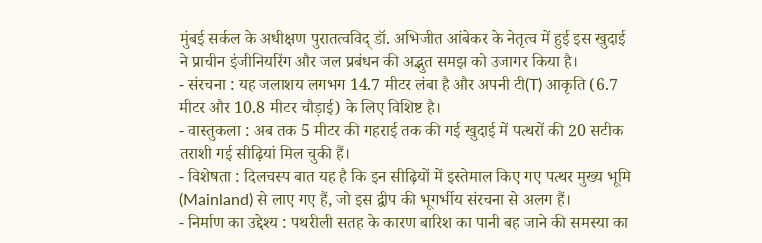मुंबई सर्कल के अधीक्षण पुरातत्वविद् डॉ. अभिजीत आंबेकर के नेतृत्व में हुई इस खुदाई ने प्राचीन इंजीनियरिंग और जल प्रबंधन की अद्भुत समझ को उजागर किया है।
- संरचना : यह जलाशय लगभग 14.7 मीटर लंबा है और अपनी टी(T) आकृति (6.7 मीटर और 10.8 मीटर चौड़ाई) के लिए विशिष्ट है।
- वास्तुकला : अब तक 5 मीटर की गहराई तक की गई खुदाई में पत्थरों की 20 सटीक तराशी गई सीढ़ियां मिल चुकी हैं।
- विशेषता : दिलचस्प बात यह है कि इन सीढ़ियों में इस्तेमाल किए गए पत्थर मुख्य भूमि (Mainland) से लाए गए हैं, जो इस द्वीप की भूगर्भीय संरचना से अलग हैं।
- निर्माण का उद्देश्य : पथरीली सतह के कारण बारिश का पानी बह जाने की समस्या का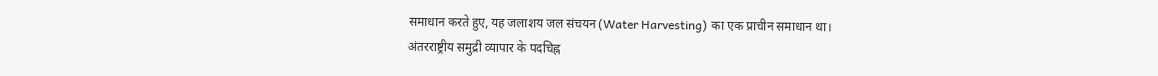समाधान करते हुए, यह जलाशय जल संचयन (Water Harvesting) का एक प्राचीन समाधान था।
अंतरराष्ट्रीय समुद्री व्यापार के पदचिह्न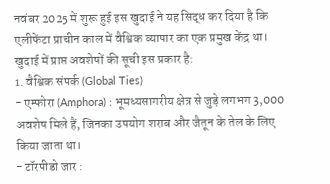नवंबर 2025 में शुरू हुई इस खुदाई ने यह सिद्ध कर दिया है कि एलीफेंटा प्राचीन काल में वैश्विक व्यापार का एक प्रमुख केंद्र था। खुदाई में प्राप्त अवशेषों की सूची इस प्रकार है:
1. वैश्विक संपर्क (Global Ties)
- एम्फोरा (Amphora) : भूमध्यसागरीय क्षेत्र से जुड़े लगभग 3,000 अवशेष मिले हैं, जिनका उपयोग शराब और जैतून के तेल के लिए किया जाता था।
- टॉरपीडो जार :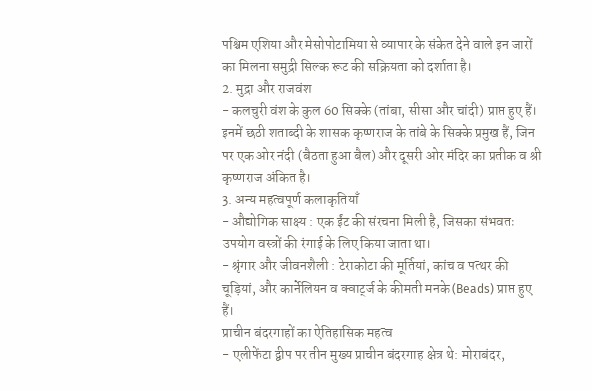पश्चिम एशिया और मेसोपोटामिया से व्यापार के संकेत देने वाले इन जारों का मिलना समुद्री सिल्क रूट की सक्रियता को दर्शाता है।
2. मुद्रा और राजवंश
- कलचुरी वंश के कुल 60 सिक्के (तांबा, सीसा और चांदी) प्राप्त हुए हैं। इनमें छठी शताब्दी के शासक कृष्णराज के तांबे के सिक्के प्रमुख हैं, जिन पर एक ओर नंदी (बैठता हुआ बैल) और दूसरी ओर मंदिर का प्रतीक व श्री कृष्णराज अंकित है।
3. अन्य महत्वपूर्ण कलाकृतियाँ
- औद्योगिक साक्ष्य : एक ईंट की संरचना मिली है, जिसका संभवतः उपयोग वस्त्रों की रंगाई के लिए किया जाता था।
- श्रृंगार और जीवनशैली : टेराकोटा की मूर्तियां, कांच व पत्थर की चूड़ियां, और कार्नेलियन व क्वार्ट्ज के कीमती मनके (Beads) प्राप्त हुए हैं।
प्राचीन बंदरगाहों का ऐतिहासिक महत्व
- एलीफेंटा द्वीप पर तीन मुख्य प्राचीन बंदरगाह क्षेत्र थे: मोराबंदर,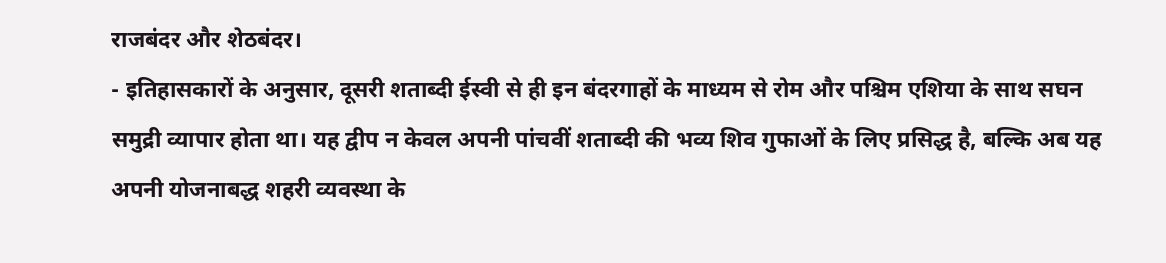राजबंदर और शेठबंदर।
- इतिहासकारों के अनुसार, दूसरी शताब्दी ईस्वी से ही इन बंदरगाहों के माध्यम से रोम और पश्चिम एशिया के साथ सघन समुद्री व्यापार होता था। यह द्वीप न केवल अपनी पांचवीं शताब्दी की भव्य शिव गुफाओं के लिए प्रसिद्ध है, बल्कि अब यह अपनी योजनाबद्ध शहरी व्यवस्था के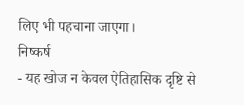लिए भी पहचाना जाएगा।
निष्कर्ष
- यह खोज न केवल ऐतिहासिक दृष्टि से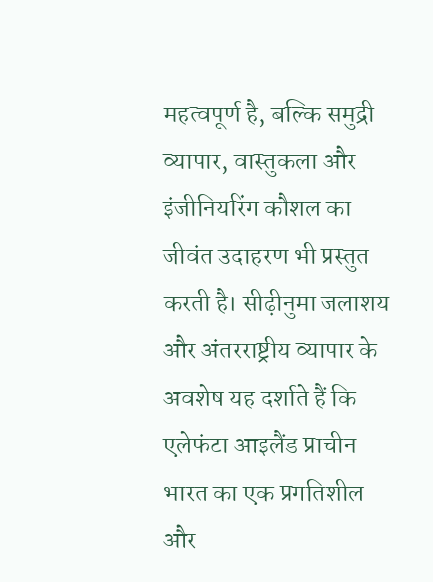महत्वपूर्ण है, बल्कि समुद्री व्यापार, वास्तुकला और इंजीनियरिंग कौशल का जीवंत उदाहरण भी प्रस्तुत करती है। सीढ़ीनुमा जलाशय और अंतरराष्ट्रीय व्यापार के अवशेष यह दर्शाते हैं कि एलेफंटा आइलैंड प्राचीन भारत का एक प्रगतिशील और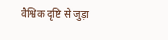वैश्विक दृष्टि से जुड़ा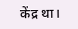केंद्र था।